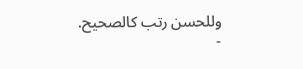وللحسن رتب كالصحيح.
-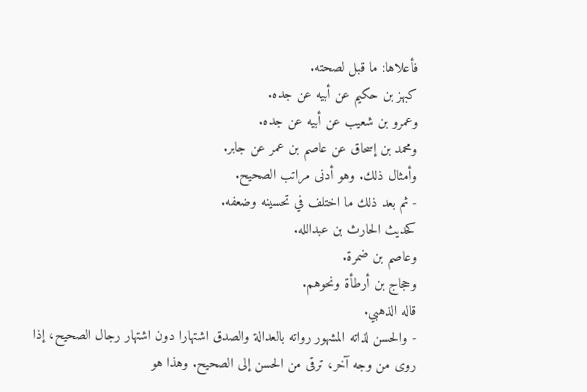فأعلاها: ما قبل لصحته.
كبهز بن حكيم عن أبيه عن جده.
وعمرو بن شعيب عن أبيه عن جده.
ومحمد بن إسحاق عن عاصم بن عمر عن جابر.
وأمثال ذلك. وهو أدنى مراتب الصحيح.
- ثم بعد ذلك ما اختلف في تحسينه وضعفه.
كحديث الحارث بن عبدالله.
وعاصم بن ضمرة.
وحجاج بن أرطأة ونحوهم.
قاله الذهبي.
- والحسن لذاته المشهور رواته بالعدالة والصدق اشتهارا دون اشتهار رجال الصحيح، إذا روى من وجه آخر، ترقى من الحسن إلى الصحيح. وهذا هو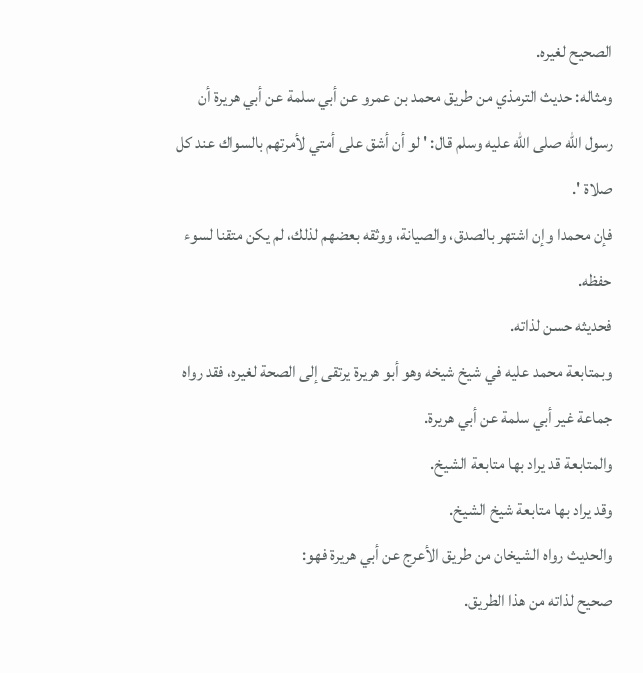الصحيح لغيره.
ومثاله: حديث الترمذي من طريق محمد بن عمرو عن أبي سلمة عن أبي هريرة أن رسول الله صلى الله عليه وسلم قال: ' لو أن أشق على أمتي لأمرتهم بالسواك عند كل صلاة '.
فإن محمدا وإن اشتهر بالصدق، والصيانة، ووثقه بعضهم لذلك، لم يكن متقنا لسوء حفظه.
فحديثه حسن لذاته.
وبمتابعة محمد عليه في شيخ شيخه وهو أبو هريرة يرتقى إلى الصحة لغيره، فقد رواه جماعة غير أبي سلمة عن أبي هريرة.
والمتابعة قد يراد بها متابعة الشيخ.
وقد يراد بها متابعة شيخ الشيخ.
والحديث رواه الشيخان من طريق الأعرج عن أبي هريرة فهو:
صحيح لذاته من هذا الطريق.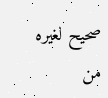صحيح لغيره من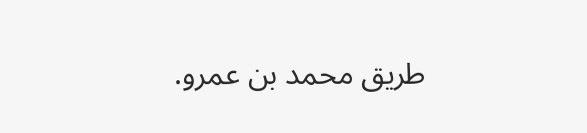طريق محمد بن عمرو.